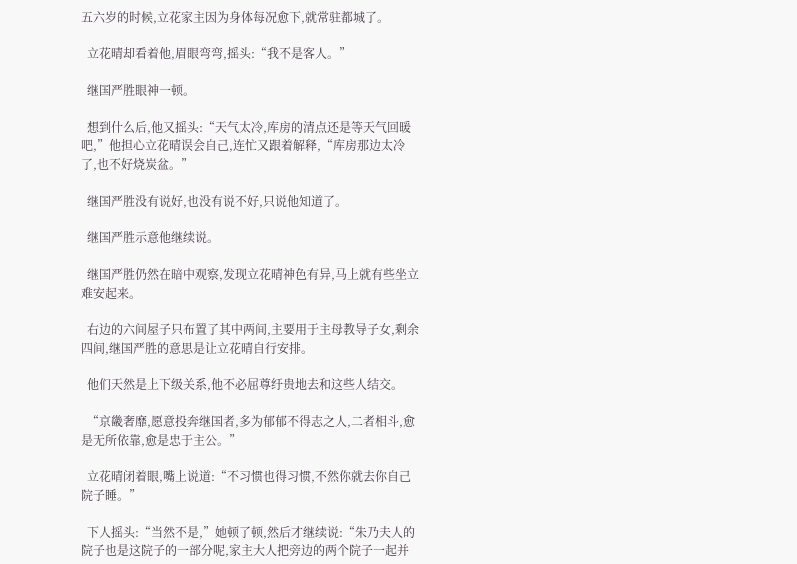五六岁的时候,立花家主因为身体每况愈下,就常驻都城了。

  立花晴却看着他,眉眼弯弯,摇头:“我不是客人。”

  继国严胜眼神一顿。

  想到什么后,他又摇头:“天气太冷,库房的清点还是等天气回暖吧,”他担心立花晴误会自己,连忙又跟着解释,“库房那边太冷了,也不好烧炭盆。”

  继国严胜没有说好,也没有说不好,只说他知道了。

  继国严胜示意他继续说。

  继国严胜仍然在暗中观察,发现立花晴神色有异,马上就有些坐立难安起来。

  右边的六间屋子只布置了其中两间,主要用于主母教导子女,剩余四间,继国严胜的意思是让立花晴自行安排。

  他们天然是上下级关系,他不必屈尊纡贵地去和这些人结交。

  “京畿奢靡,愿意投奔继国者,多为郁郁不得志之人,二者相斗,愈是无所依靠,愈是忠于主公。”

  立花晴闭着眼,嘴上说道:“不习惯也得习惯,不然你就去你自己院子睡。”

  下人摇头:“当然不是,”她顿了顿,然后才继续说:“朱乃夫人的院子也是这院子的一部分呢,家主大人把旁边的两个院子一起并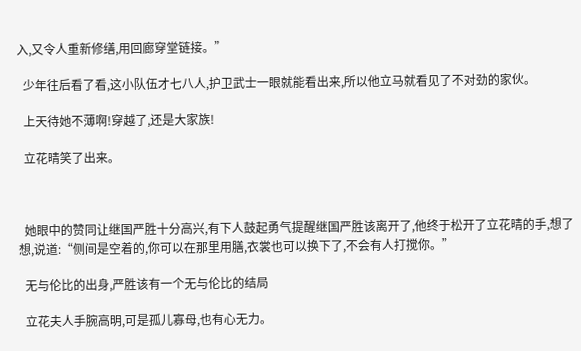入,又令人重新修缮,用回廊穿堂链接。”

  少年往后看了看,这小队伍才七八人,护卫武士一眼就能看出来,所以他立马就看见了不对劲的家伙。

  上天待她不薄啊!穿越了,还是大家族!

  立花晴笑了出来。



  她眼中的赞同让继国严胜十分高兴,有下人鼓起勇气提醒继国严胜该离开了,他终于松开了立花晴的手,想了想,说道:“侧间是空着的,你可以在那里用膳,衣裳也可以换下了,不会有人打搅你。”

  无与伦比的出身,严胜该有一个无与伦比的结局

  立花夫人手腕高明,可是孤儿寡母,也有心无力。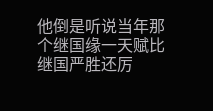他倒是听说当年那个继国缘一天赋比继国严胜还厉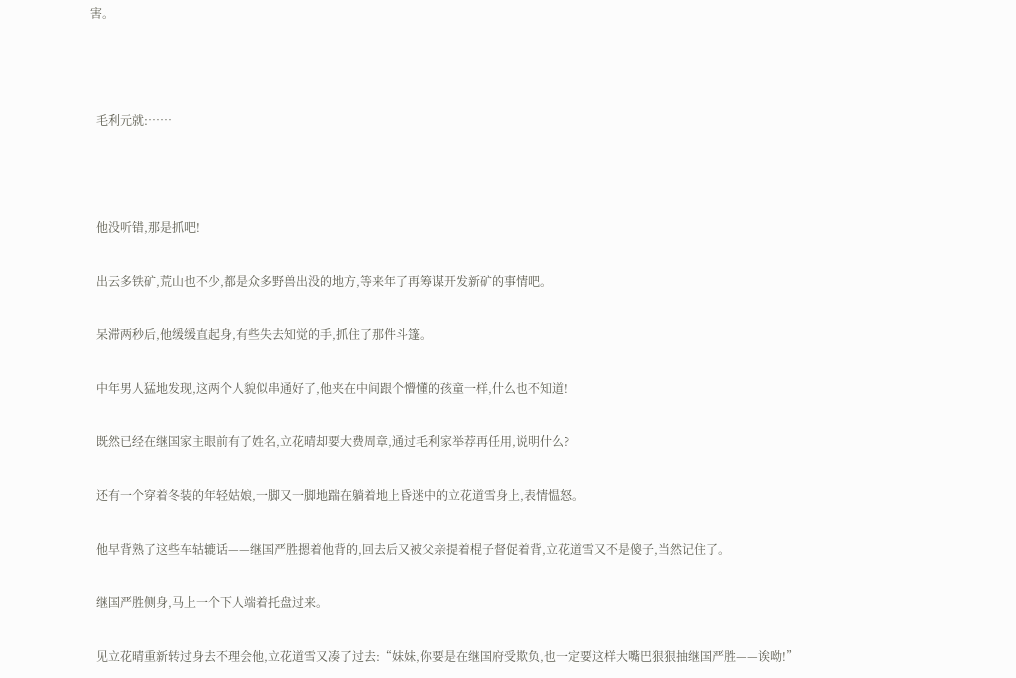害。



  毛利元就:……



  他没听错,那是抓吧!

  出云多铁矿,荒山也不少,都是众多野兽出没的地方,等来年了再筹谋开发新矿的事情吧。

  呆滞两秒后,他缓缓直起身,有些失去知觉的手,抓住了那件斗篷。

  中年男人猛地发现,这两个人貌似串通好了,他夹在中间跟个懵懂的孩童一样,什么也不知道!

  既然已经在继国家主眼前有了姓名,立花晴却要大费周章,通过毛利家举荐再任用,说明什么?

  还有一个穿着冬装的年轻姑娘,一脚又一脚地踹在躺着地上昏迷中的立花道雪身上,表情愠怒。

  他早背熟了这些车轱辘话——继国严胜摁着他背的,回去后又被父亲提着棍子督促着背,立花道雪又不是傻子,当然记住了。

  继国严胜侧身,马上一个下人端着托盘过来。

  见立花晴重新转过身去不理会他,立花道雪又凑了过去:“妹妹,你要是在继国府受欺负,也一定要这样大嘴巴狠狠抽继国严胜——诶呦!”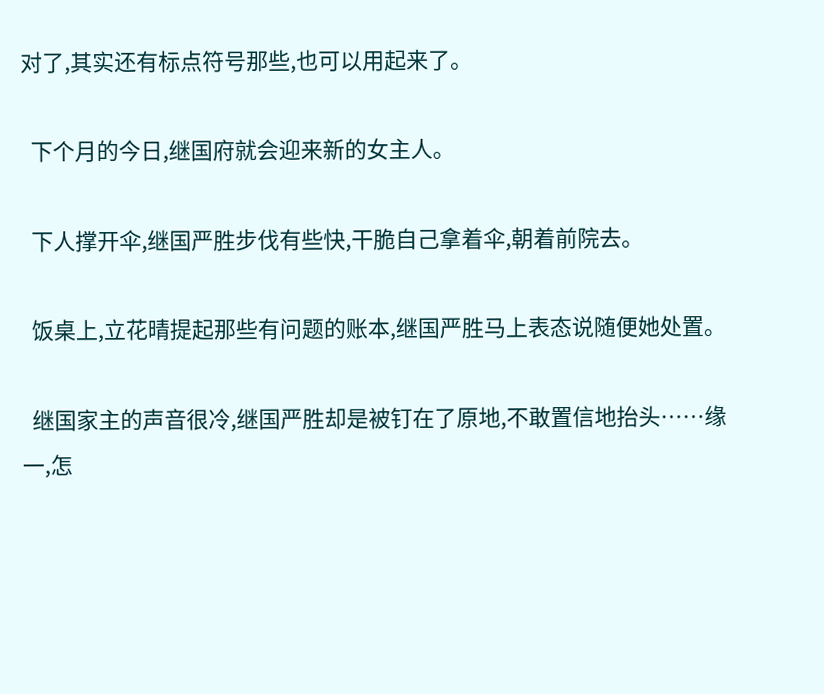对了,其实还有标点符号那些,也可以用起来了。

  下个月的今日,继国府就会迎来新的女主人。

  下人撑开伞,继国严胜步伐有些快,干脆自己拿着伞,朝着前院去。

  饭桌上,立花晴提起那些有问题的账本,继国严胜马上表态说随便她处置。

  继国家主的声音很冷,继国严胜却是被钉在了原地,不敢置信地抬头……缘一,怎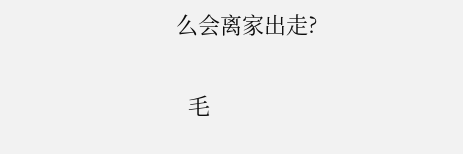么会离家出走?

  毛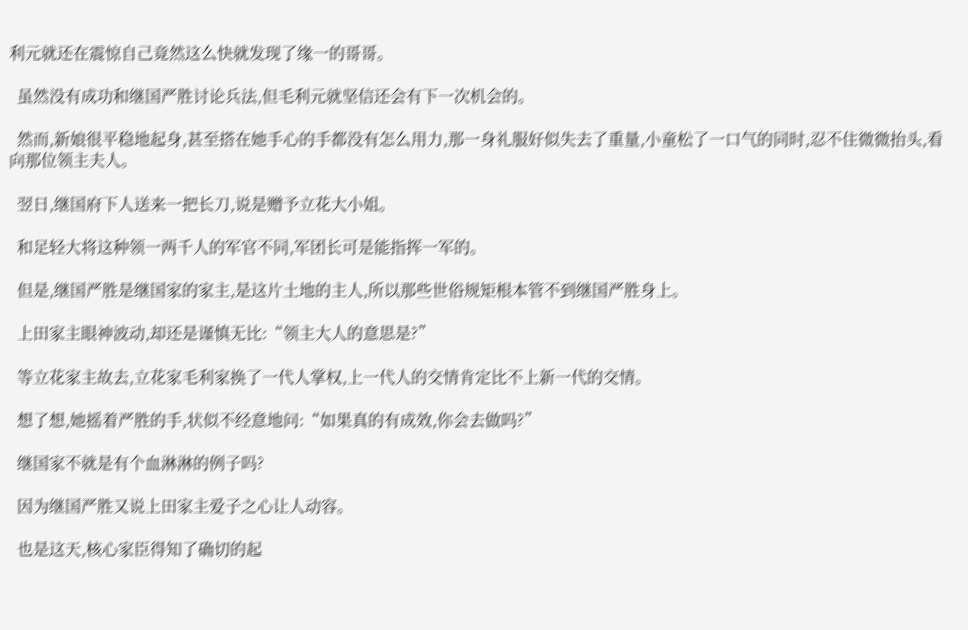利元就还在震惊自己竟然这么快就发现了缘一的哥哥。

  虽然没有成功和继国严胜讨论兵法,但毛利元就坚信还会有下一次机会的。

  然而,新娘很平稳地起身,甚至搭在她手心的手都没有怎么用力,那一身礼服好似失去了重量,小童松了一口气的同时,忍不住微微抬头,看向那位领主夫人。

  翌日,继国府下人送来一把长刀,说是赠予立花大小姐。

  和足轻大将这种领一两千人的军官不同,军团长可是能指挥一军的。

  但是,继国严胜是继国家的家主,是这片土地的主人,所以那些世俗规矩根本管不到继国严胜身上。

  上田家主眼神波动,却还是谨慎无比:“领主大人的意思是?”

  等立花家主故去,立花家毛利家换了一代人掌权,上一代人的交情肯定比不上新一代的交情。

  想了想,她摇着严胜的手,状似不经意地问:“如果真的有成效,你会去做吗?”

  继国家不就是有个血淋淋的例子吗?

  因为继国严胜又说上田家主爱子之心让人动容。

  也是这天,核心家臣得知了确切的起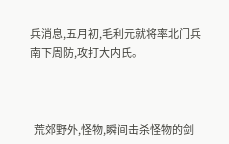兵消息,五月初,毛利元就将率北门兵南下周防,攻打大内氏。



  荒郊野外,怪物,瞬间击杀怪物的剑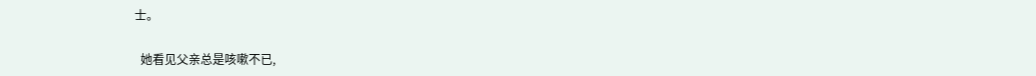士。

  她看见父亲总是咳嗽不已,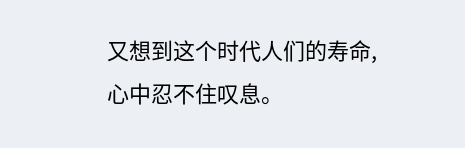又想到这个时代人们的寿命,心中忍不住叹息。